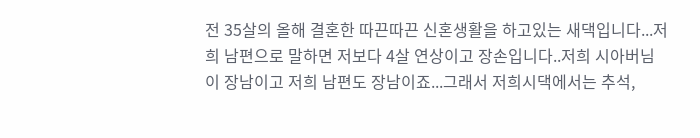전 35살의 올해 결혼한 따끈따끈 신혼생활을 하고있는 새댁입니다...저희 남편으로 말하면 저보다 4살 연상이고 장손입니다..저희 시아버님이 장남이고 저희 남편도 장남이죠...그래서 저희시댁에서는 추석,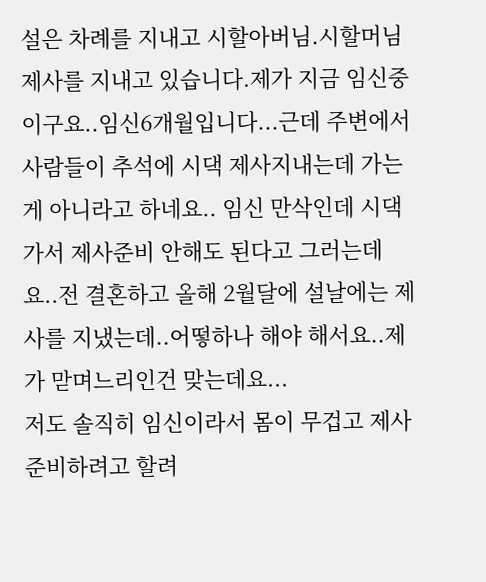설은 차례를 지내고 시할아버님.시할머님 제사를 지내고 있습니다.제가 지금 임신중이구요..임신6개월입니다...근데 주변에서 사람들이 추석에 시댁 제사지내는데 가는게 아니라고 하네요.. 임신 만삭인데 시댁가서 제사준비 안해도 된다고 그러는데요..전 결혼하고 올해 2월달에 설날에는 제사를 지냈는데..어떻하나 해야 해서요..제가 맏며느리인건 맞는데요...
저도 솔직히 임신이라서 몸이 무겁고 제사 준비하려고 할려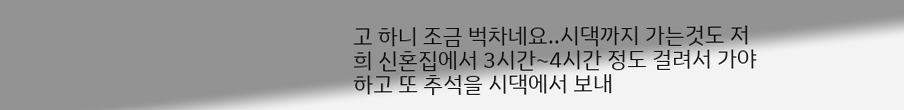고 하니 조금 벅차네요..시댁까지 가는것도 저희 신혼집에서 3시간~4시간 정도 걸려서 가야하고 또 추석을 시댁에서 보내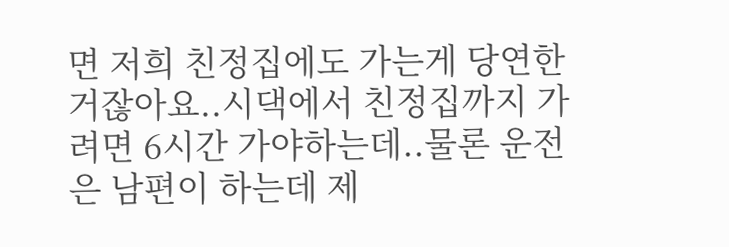면 저희 친정집에도 가는게 당연한 거잖아요..시댁에서 친정집까지 가려면 6시간 가야하는데..물론 운전은 남편이 하는데 제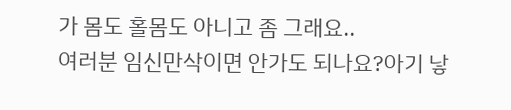가 몸도 홀몸도 아니고 좀 그래요..
여러분 임신만삭이면 안가도 되나요?아기 낳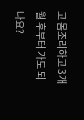고 몸조리하고 3개월 후부터 가도 되나요?